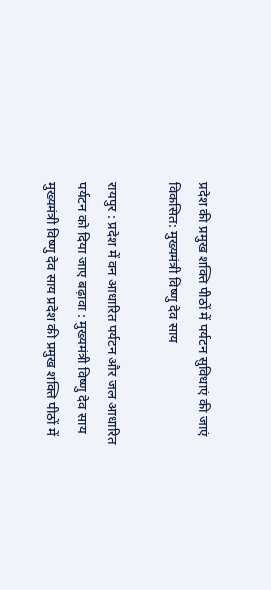प्रदेश की प्रमुख शक्ति पीठों में पर्यटन सुविधाएं की जाएं विकसित: मुख्यमंत्री विष्णु देव साय

रायपुर : प्रदेश में वन आधारित पर्यटन और जल आधारित पर्यटन को दिया जाए बढ़ावा : मुख्यमंत्री विष्णु देव साय मुख्यमंत्री विष्णु देव साय प्रदेश की प्रमुख शक्ति पीठों में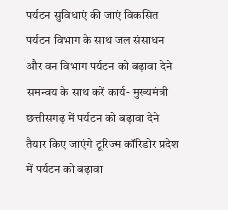पर्यटन सुविधाएं की जाएं विकसित पर्यटन विभाग के साथ जल संसाधन और वन विभाग पर्यटन को बढ़ावा देने समन्वय के साथ करें कार्य- मुख्यमंत्री छत्तीसगढ़ में पर्यटन को बढ़ावा देने तैयार किए जाएंगे टूरिज्म कॉरिडोर प्रदेश में पर्यटन को बढ़ावा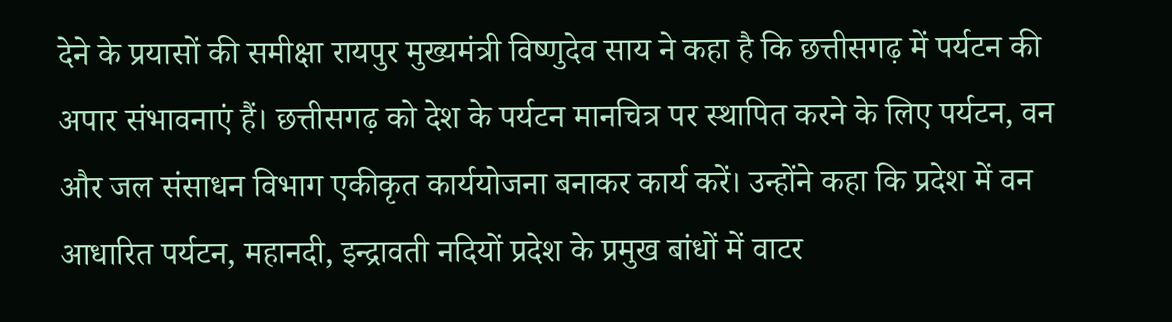देने के प्रयासों की समीक्षा रायपुर मुख्यमंत्री विष्णुदेव साय ने कहा है कि छत्तीसगढ़ में पर्यटन की अपार संभावनाएं हैं। छत्तीसगढ़ को देश के पर्यटन मानचित्र पर स्थापित करने के लिए पर्यटन, वन और जल संसाधन विभाग एकीकृत कार्ययोजना बनाकर कार्य करें। उन्होंने कहा कि प्रदेश में वन आधारित पर्यटन, महानदी, इन्द्रावती नदियों प्रदेश के प्रमुख बांधों में वाटर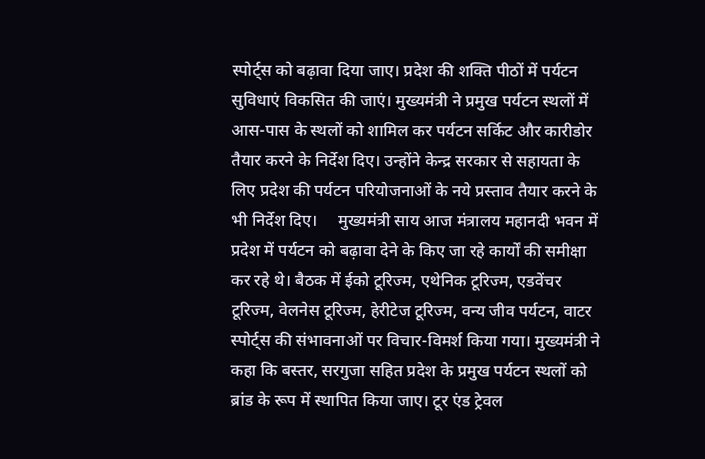स्पोर्ट्स को बढ़ावा दिया जाए। प्रदेश की शक्ति पीठों में पर्यटन सुविधाएं विकसित की जाएं। मुख्यमंत्री ने प्रमुख पर्यटन स्थलों में आस-पास के स्थलों को शामिल कर पर्यटन सर्किट और कारीडोर तैयार करने के निर्देश दिए। उन्होंने केन्द्र सरकार से सहायता के लिए प्रदेश की पर्यटन परियोजनाओं के नये प्रस्ताव तैयार करने के भी निर्देश दिए।     मुख्यमंत्री साय आज मंत्रालय महानदी भवन में प्रदेश में पर्यटन को बढ़ावा देने के किए जा रहे कार्यों की समीक्षा कर रहे थे। बैठक में ईको टूरिज्म, एथेनिक टूरिज्म, एडवेंचर टूरिज्म, वेलनेस टूरिज्म, हेरीटेज टूरिज्म, वन्य जीव पर्यटन, वाटर स्पोर्ट्स की संभावनाओं पर विचार-विमर्श किया गया। मुख्यमंत्री ने कहा कि बस्तर, सरगुजा सहित प्रदेश के प्रमुख पर्यटन स्थलों को ब्रांड के रूप में स्थापित किया जाए। टूर एंड ट्रेवल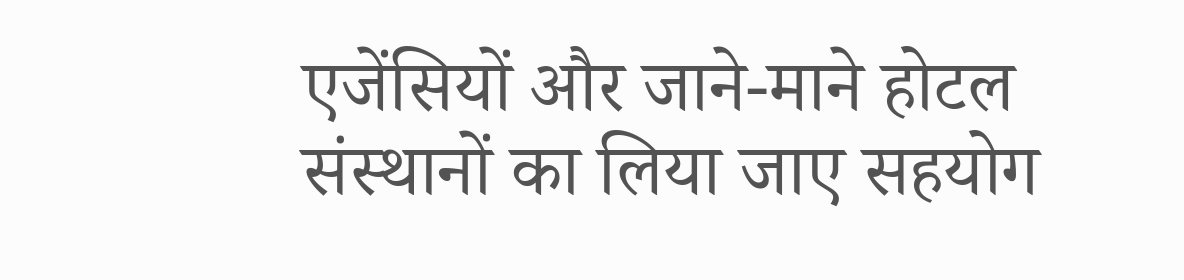एजेंसियों और जाने-माने होटल संस्थानों का लिया जाए सहयोग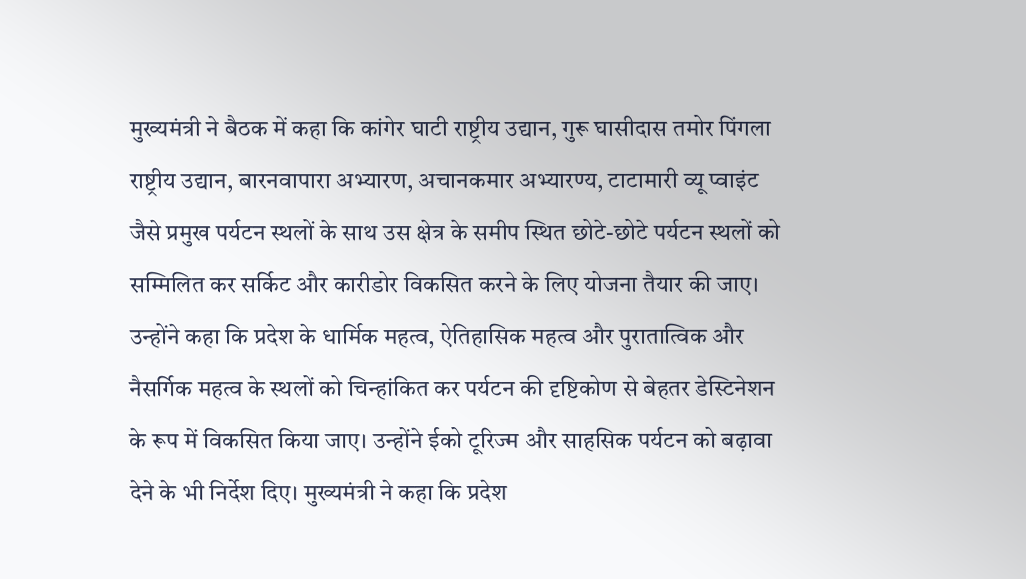मुख्यमंत्री ने बैठक में कहा कि कांगेर घाटी राष्ट्रीय उद्यान, गुरू घासीदास तमोर पिंगला राष्ट्रीय उद्यान, बारनवापारा अभ्यारण, अचानकमार अभ्यारण्य, टाटामारी व्यू प्वाइंट जैसे प्रमुख पर्यटन स्थलों के साथ उस क्षेत्र के समीप स्थित छोटे-छोटे पर्यटन स्थलों को सम्मिलित कर सर्किट और कारीडोर विकसित करने के लिए योजना तैयार की जाए। उन्होंने कहा कि प्रदेश के धार्मिक महत्व, ऐतिहासिक महत्व और पुरातात्विक और नैसर्गिक महत्व के स्थलों को चिन्हांकित कर पर्यटन की दृष्टिकोण से बेहतर डेस्टिनेशन के रूप में विकसित किया जाए। उन्होंने ईको टूरिज्म और साहसिक पर्यटन को बढ़ावा देने के भी निर्देश दिए। मुख्यमंत्री ने कहा कि प्रदेश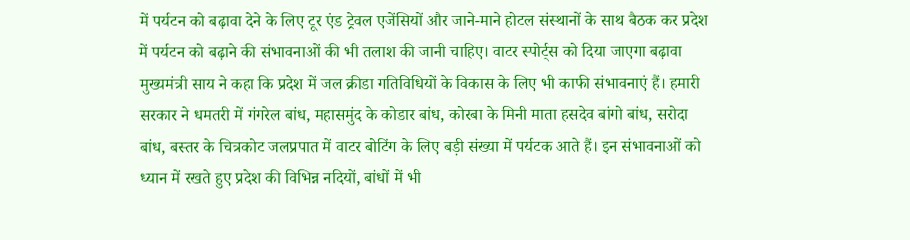में पर्यटन को बढ़ावा देने के लिए टूर एंड ट्रेवल एजेंसियों और जाने-माने होटल संस्थानों के साथ बैठक कर प्रदेश में पर्यटन को बढ़ाने की संभावनाओं की भी तलाश की जानी चाहिए। वाटर स्पोर्ट्स को दिया जाएगा बढ़ावा     मुख्यमंत्री साय ने कहा कि प्रदेश में जल क्रीडा गतिविधियों के विकास के लिए भी काफी संभावनाएं हैं। हमारी सरकार ने धमतरी में गंगरेल बांध, महासमुंद के कोडार बांध, कोरबा के मिनी माता हसदेव बांगो बांध, सरोदा बांध, बस्तर के चित्रकोट जलप्रपात में वाटर बोटिंग के लिए बड़ी संख्या में पर्यटक आते हैं। इन संभावनाओं को ध्यान में रखते हुए प्रदेश की विभिन्न नदियों, बांधों में भी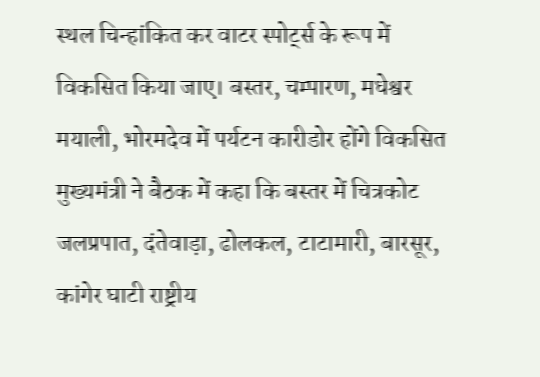स्थल चिन्हांकित कर वाटर स्पोर्ट्स के रूप में विकसित किया जाए। बस्तर, चम्पारण, मधेश्वर मयाली, भोरमदेव में पर्यटन कारीडोर होंगे विकसित     मुख्यमंत्री ने बैठक में कहा कि बस्तर में चित्रकोट जलप्रपात, दंतेवाड़ा, ढोलकल, टाटामारी, बारसूर, कांगेर घाटी राष्ट्रीय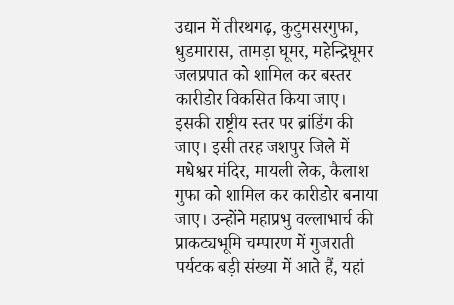उद्यान में तीरथगढ़, कुटुमसरगुफा, धुडमारास, तामड़ा घूमर, महेन्द्रिघूमर जलप्रपात को शामिल कर बस्तर कारीडोर विकसित किया जाए। इसकी राष्ट्रीय स्तर पर ब्रांडिंग की जाए। इसी तरह जशपुर जिले में मधेश्वर मंदिर, मायली लेक, कैलाश गुफा को शामिल कर कारीडोर बनाया जाए। उन्होंने महाप्रभु वल्लाभार्च की प्राकट्यभूमि चम्पारण में गुजराती पर्यटक बड़ी संख्या में आते हैं, यहां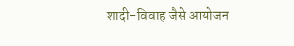शादी-विवाह जैसे आयोजन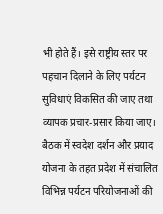भी होते हैं। इसे राष्ट्रीय स्तर पर पहचान दिलाने के लिए पर्यटन सुविधाएं विकसित की जाए तथा व्यापक प्रचार-प्रसार किया जाए।     बैठक में स्वदेश दर्शन और प्रयाद योजना के तहत प्रदेश में संचालित विभिन्न पर्यटन परियोजनाओं की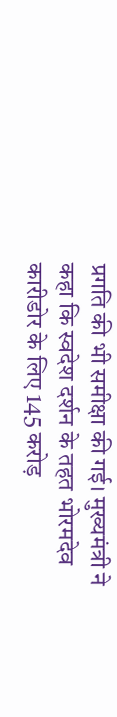प्रगति की भी समीक्षा की गई। मुख्यमंत्री ने कहा कि स्वदेश दर्शन के तहत भोरमदेव कारीडोर के लिए 145 करोड़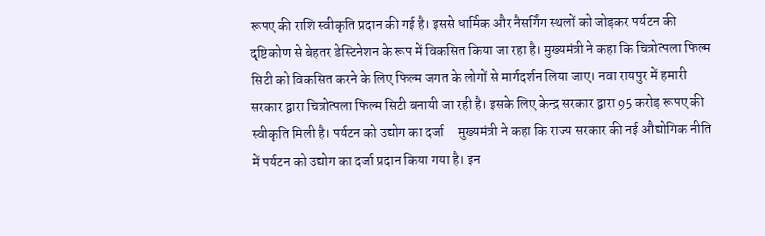रूपए की राशि स्वीकृति प्रदान की गई है। इससे धार्मिक और नैसर्गिंग स्थलों को जोड़कर पर्यटन की दृष्टिकोण से बेहतर डेस्टिनेशन के रूप में विकसित किया जा रहा है। मुख्यमंत्री ने कहा कि चित्रोत्पला फिल्म सिटी को विकसित करने के लिए फिल्म जगत के लोगों से मार्गदर्शन लिया जाए। नवा रायपुर में हमारी सरकार द्वारा चित्रोत्पला फिल्म सिटी बनायी जा रही है। इसके लिए केन्द्र सरकार द्वारा 95 करोड़ रूपए की स्वीकृति मिली है। पर्यटन को उद्योग का दर्जा     मुख्यमंत्री ने कहा कि राज्य सरकार की नई औद्योगिक नीति में पर्यटन को उद्योग का दर्जा प्रदान किया गया है। इन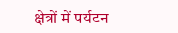क्षेत्रों में पर्यटन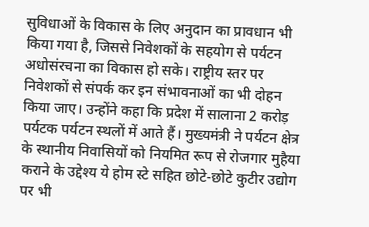सुविधाओं के विकास के लिए अनुदान का प्रावधान भी किया गया है, जिससे निवेशकों के सहयोग से पर्यटन अधोसंरचना का विकास हो सके। राष्ट्रीय स्तर पर निवेशकों से संपर्क कर इन संभावनाओं का भी दोहन किया जाए। उन्होंने कहा कि प्रदेश में सालाना 2 करोड़ पर्यटक पर्यटन स्थलों में आते हैं। मुख्यमंत्री ने पर्यटन क्षेत्र के स्थानीय निवासियों को नियमित रूप से रोजगार मुहैया कराने के उद्देश्य ये होम स्टे सहित छोटे-छोटे कुटीर उद्योग पर भी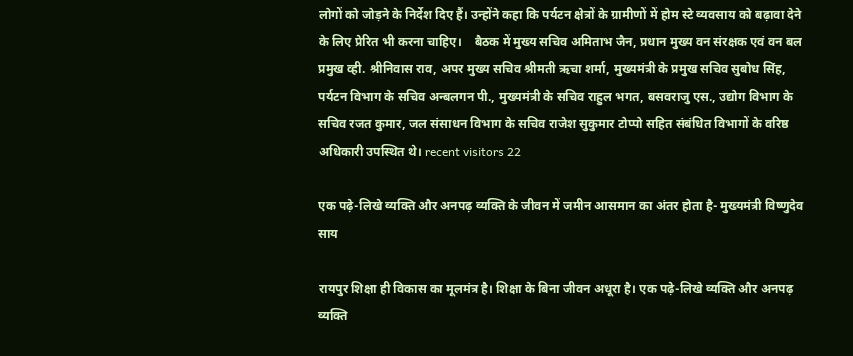लोगों को जोड़ने के निर्देश दिए हैं। उन्होंने कहा कि पर्यटन क्षेत्रों के ग्रामीणों में होम स्टे व्यवसाय को बढ़ावा देने के लिए प्रेरित भी करना चाहिए।    बैठक में मुख्य सचिव अमिताभ जैन, प्रधान मुख्य वन संरक्षक एवं वन बल प्रमुख व्ही. श्रीनिवास राव, अपर मुख्य सचिव श्रीमती ऋचा शर्मा, मुख्यमंत्री के प्रमुख सचिव सुबोध सिंह, पर्यटन विभाग के सचिव अन्बलगन पी., मुख्यमंत्री के सचिव राहुल भगत, बसवराजु एस., उद्योग विभाग के सचिव रजत कुमार, जल संसाधन विभाग के सचिव राजेश सुकुमार टोप्पो सहित संबंधित विभागों के वरिष्ठ अधिकारी उपस्थित थे। recent visitors 22

एक पढ़े-लिखे व्यक्ति और अनपढ़ व्यक्ति के जीवन में जमीन आसमान का अंतर होता है- मुख्यमंत्री विष्णुदेव साय

रायपुर शिक्षा ही विकास का मूलमंत्र है। शिक्षा के बिना जीवन अधूरा है। एक पढ़े-लिखे व्यक्ति और अनपढ़ व्यक्ति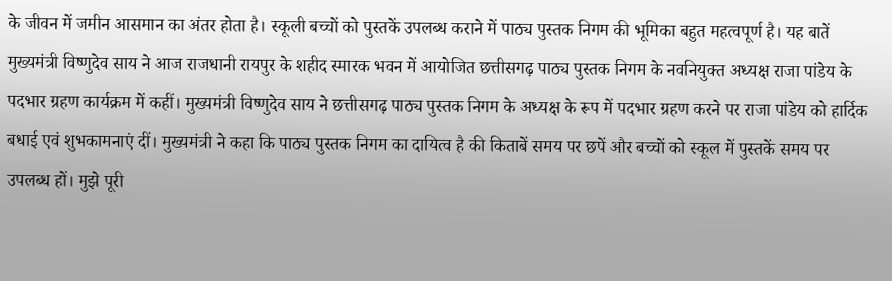के जीवन में जमीन आसमान का अंतर होता है। स्कूली बच्चों को पुस्तकें उपलब्ध कराने में पाठ्य पुस्तक निगम की भूमिका बहुत महत्वपूर्ण है। यह बातें मुख्यमंत्री विष्णुदेव साय ने आज राजधानी रायपुर के शहीद स्मारक भवन में आयोजित छत्तीसगढ़ पाठ्य पुस्तक निगम के नवनियुक्त अध्यक्ष राजा पांडेय के पदभार ग्रहण कार्यक्रम में कहीं। मुख्यमंत्री विष्णुदेव साय ने छत्तीसगढ़ पाठ्य पुस्तक निगम के अध्यक्ष के रूप में पदभार ग्रहण करने पर राजा पांडेय को हार्दिक बधाई एवं शुभकामनाएं दीं। मुख्यमंत्री ने कहा कि पाठ्य पुस्तक निगम का दायित्व है की किताबें समय पर छपें और बच्चों को स्कूल में पुस्तकें समय पर उपलब्ध हों। मुझे पूरी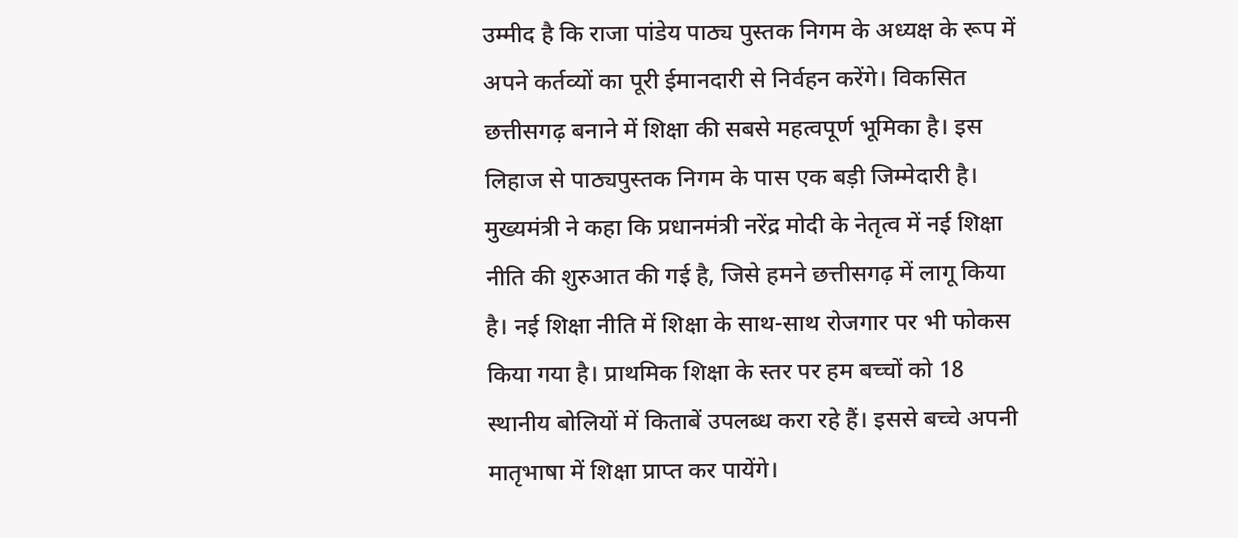उम्मीद है कि राजा पांडेय पाठ्य पुस्तक निगम के अध्यक्ष के रूप में अपने कर्तव्यों का पूरी ईमानदारी से निर्वहन करेंगे। विकसित छत्तीसगढ़ बनाने में शिक्षा की सबसे महत्वपूर्ण भूमिका है। इस लिहाज से पाठ्यपुस्तक निगम के पास एक बड़ी जिम्मेदारी है। मुख्यमंत्री ने कहा कि प्रधानमंत्री नरेंद्र मोदी के नेतृत्व में नई शिक्षा नीति की शुरुआत की गई है, जिसे हमने छत्तीसगढ़ में लागू किया है। नई शिक्षा नीति में शिक्षा के साथ-साथ रोजगार पर भी फोकस किया गया है। प्राथमिक शिक्षा के स्तर पर हम बच्चों को 18 स्थानीय बोलियों में किताबें उपलब्ध करा रहे हैं। इससे बच्चे अपनी मातृभाषा में शिक्षा प्राप्त कर पायेंगे।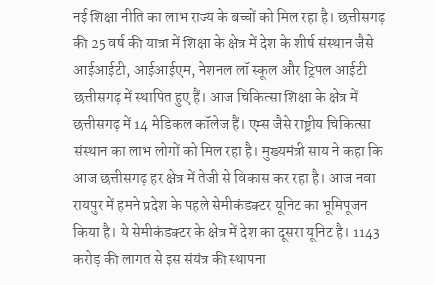नई शिक्षा नीति का लाभ राज्य के बच्चों को मिल रहा है। छत्तीसगढ़ की 25 वर्ष की यात्रा में शिक्षा के क्षेत्र में देश के शीर्ष संस्थान जैसे आईआईटी, आईआईएम, नेशनल लॉ स्कूल और ट्रिपल आईटी छत्तीसगढ़ में स्थापित हुए हैं। आज चिकित्सा शिक्षा के क्षेत्र में छत्तीसगढ़ में 14 मेडिकल कॉलेज हैं। एम्स जैसे राष्ट्रीय चिकित्सा संस्थान का लाभ लोगों को मिल रहा है। मुख्यमंत्री साय ने कहा कि आज छत्तीसगढ़ हर क्षेत्र में तेजी से विकास कर रहा है। आज नवा रायपुर में हमने प्रदेश के पहले सेमीकंडक्टर यूनिट का भूमिपूजन किया है। ये सेमीकंडक्टर के क्षेत्र में देश का दूसरा यूनिट है। 1143 करोड़ की लागत से इस संयंत्र की स्थापना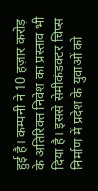हुई है। कम्पनी ने 10 हज़ार करोड़ के अतिरिक्त निवेश का प्रस्ताव भी दिया है। इससे सेमीकंडक्टर चिप्स निर्माण में प्रदेश के युवाओं को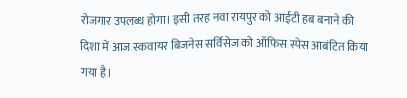रोजगार उपलब्ध होगा। इसी तरह नवा रायपुर को आईटी हब बनाने की दिशा में आज स्कवायर बिजनेस सर्विसेज को ऑफिस स्पेस आबंटित किया गया है।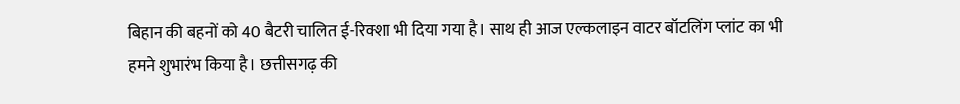बिहान की बहनों को 40 बैटरी चालित ई-रिक्शा भी दिया गया है। साथ ही आज एल्कलाइन वाटर बॉटलिंग प्लांट का भी हमने शुभारंभ किया है। छत्तीसगढ़ की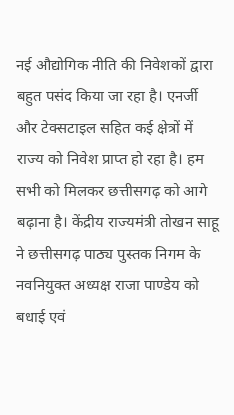नई औद्योगिक नीति की निवेशकों द्वारा बहुत पसंद किया जा रहा है। एनर्जी और टेक्सटाइल सहित कई क्षेत्रों में राज्य को निवेश प्राप्त हो रहा है। हम सभी को मिलकर छत्तीसगढ़ को आगे बढ़ाना है। केंद्रीय राज्यमंत्री तोखन साहू ने छत्तीसगढ़ पाठ्य पुस्तक निगम के नवनियुक्त अध्यक्ष राजा पाण्डेय को बधाई एवं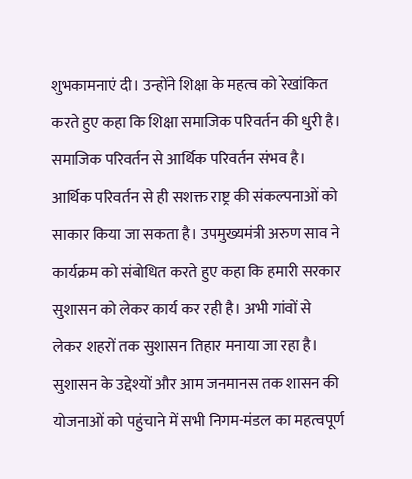शुभकामनाएं दी। उन्होंने शिक्षा के महत्व को रेखांकित करते हुए कहा कि शिक्षा समाजिक परिवर्तन की धुरी है। समाजिक परिवर्तन से आर्थिक परिवर्तन संभव है। आर्थिक परिवर्तन से ही सशक्त राष्ट्र की संकल्पनाओं को साकार किया जा सकता है। उपमुख्यमंत्री अरुण साव ने कार्यक्रम को संबोधित करते हुए कहा कि हमारी सरकार सुशासन को लेकर कार्य कर रही है। अभी गांवों से लेकर शहरों तक सुशासन तिहार मनाया जा रहा है। सुशासन के उद्देश्यों और आम जनमानस तक शासन की योजनाओं को पहुंचाने में सभी निगम-मंडल का महत्वपूर्ण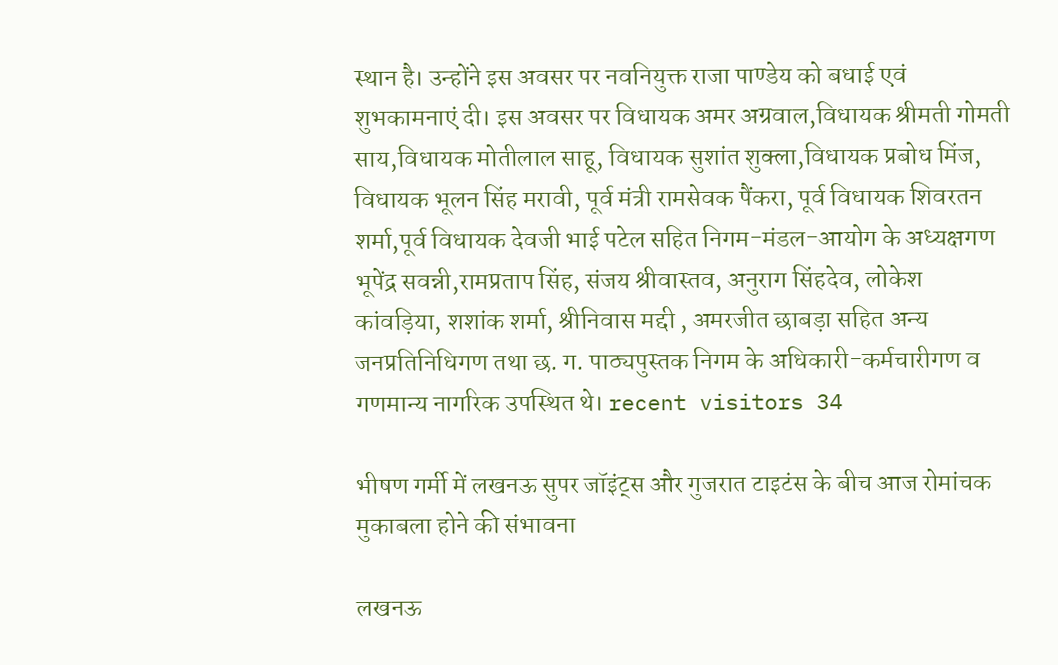स्थान है। उन्होंने इस अवसर पर नवनियुक्त राजा पाण्डेय को बधाई एवं शुभकामनाएं दी। इस अवसर पर विधायक अमर अग्रवाल,विधायक श्रीमती गोमती साय,विधायक मोतीलाल साहू, विधायक सुशांत शुक्ला,विधायक प्रबोध मिंज, विधायक भूलन सिंह मरावी, पूर्व मंत्री रामसेवक पैंकरा, पूर्व विधायक शिवरतन शर्मा,पूर्व विधायक देवजी भाई पटेल सहित निगम-मंडल-आयोग के अध्यक्षगण भूपेंद्र सवन्नी,रामप्रताप सिंह, संजय श्रीवास्तव, अनुराग सिंहदेव, लोकेश कांवड़िया, शशांक शर्मा, श्रीनिवास मद्दी , अमरजीत छाबड़ा सहित अन्य जनप्रतिनिधिगण तथा छ. ग. पाठ्यपुस्तक निगम के अधिकारी-कर्मचारीगण व गणमान्य नागरिक उपस्थित थे। recent visitors 34

भीषण गर्मी में लखनऊ सुपर जॉइंट्स और गुजरात टाइटंस के बीच आज रोमांचक मुकाबला होने की संभावना

लखनऊ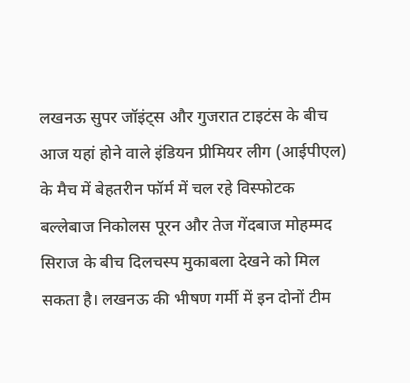लखनऊ सुपर जॉइंट्स और गुजरात टाइटंस के बीच आज यहां होने वाले इंडियन प्रीमियर लीग (आईपीएल) के मैच में बेहतरीन फॉर्म में चल रहे विस्फोटक बल्लेबाज निकोलस पूरन और तेज गेंदबाज मोहम्मद सिराज के बीच दिलचस्प मुकाबला देखने को मिल सकता है। लखनऊ की भीषण गर्मी में इन दोनों टीम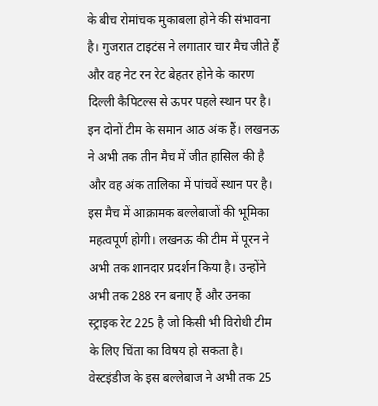के बीच रोमांचक मुकाबला होने की संभावना है। गुजरात टाइटंस ने लगातार चार मैच जीते हैं और वह नेट रन रेट बेहतर होने के कारण दिल्ली कैपिटल्स से ऊपर पहले स्थान पर है। इन दोनों टीम के समान आठ अंक हैं। लखनऊ ने अभी तक तीन मैच में जीत हासिल की है और वह अंक तालिका में पांचवें स्थान पर है। इस मैच में आक्रामक बल्लेबाजों की भूमिका महत्वपूर्ण होगी। लखनऊ की टीम में पूरन ने अभी तक शानदार प्रदर्शन किया है। उन्होंने अभी तक 288 रन बनाए हैं और उनका स्ट्राइक रेट 225 है जो किसी भी विरोधी टीम के लिए चिंता का विषय हो सकता है। वेस्टइंडीज के इस बल्लेबाज ने अभी तक 25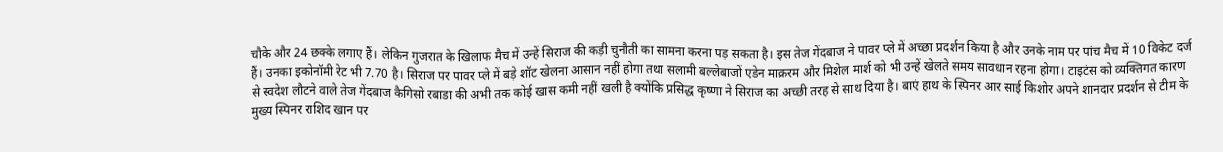चौके और 24 छक्के लगाए हैं। लेकिन गुजरात के खिलाफ मैच में उन्हें सिराज की कड़ी चुनौती का सामना करना पड़ सकता है। इस तेज गेंदबाज ने पावर प्ले में अच्छा प्रदर्शन किया है और उनके नाम पर पांच मैच में 10 विकेट दर्ज हैं। उनका इकोनॉमी रेट भी 7.70 है। सिराज पर पावर प्ले में बड़े शॉट खेलना आसान नहीं होगा तथा सलामी बल्लेबाजों एडेन माक्ररम और मिशेल मार्श को भी उन्हें खेलते समय सावधान रहना होगा। टाइटंस को व्यक्तिगत कारण से स्वदेश लौटने वाले तेज गेंदबाज कैगिसो रबाडा की अभी तक कोई खास कमी नहीं खली है क्योंकि प्रसिद्ध कृष्णा ने सिराज का अच्छी तरह से साथ दिया है। बाएं हाथ के स्पिनर आर साई किशोर अपने शानदार प्रदर्शन से टीम के मुख्य स्पिनर राशिद खान पर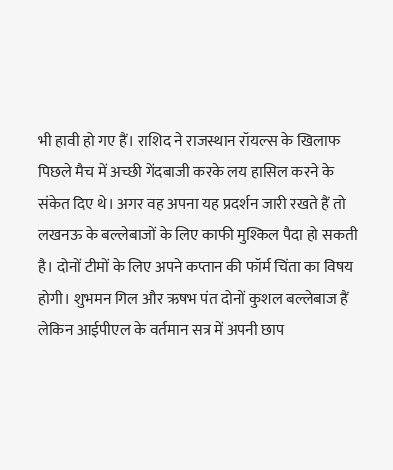भी हावी हो गए हैं। राशिद ने राजस्थान रॉयल्स के खिलाफ पिछले मैच में अच्छी गेंदबाजी करके लय हासिल करने के संकेत दिए थे। अगर वह अपना यह प्रदर्शन जारी रखते हैं तो लखनऊ के बल्लेबाजों के लिए काफी मुश्किल पैदा हो सकती है। दोनों टीमों के लिए अपने कप्तान की फॉर्म चिंता का विषय होगी। शुभमन गिल और ऋषभ पंत दोनों कुशल बल्लेबाज हैं लेकिन आईपीएल के वर्तमान सत्र में अपनी छाप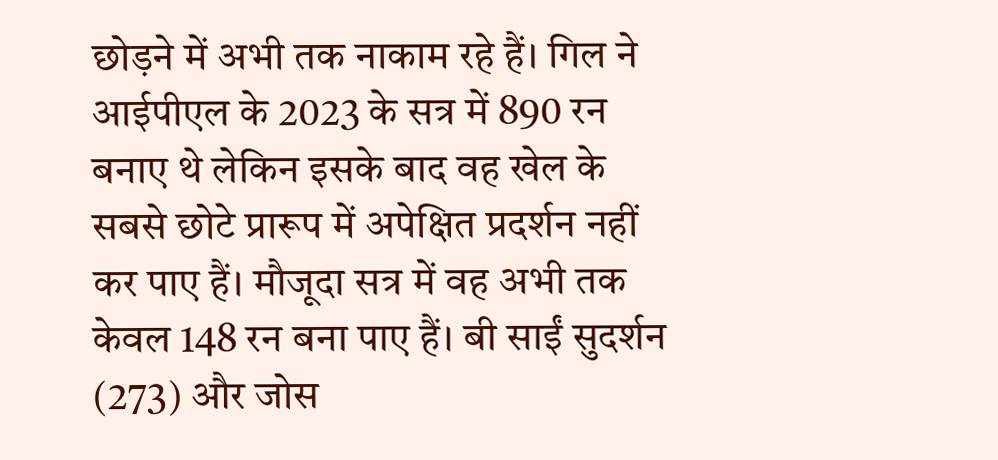छोड़ने में अभी तक नाकाम रहे हैं। गिल ने आईपीएल के 2023 के सत्र में 890 रन बनाए थे लेकिन इसके बाद वह खेल के सबसे छोटे प्रारूप में अपेक्षित प्रदर्शन नहीं कर पाए हैं। मौजूदा सत्र में वह अभी तक केवल 148 रन बना पाए हैं। बी साईं सुदर्शन (273) और जोस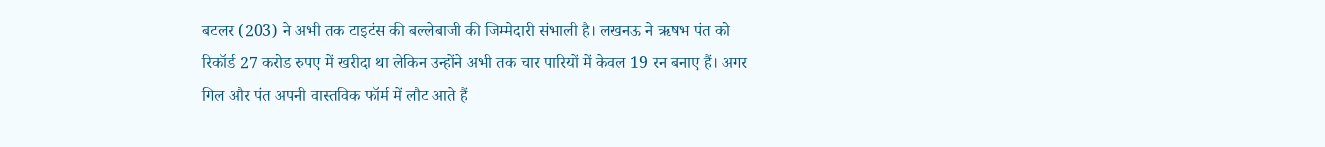बटलर (203) ने अभी तक टाइटंस की बल्लेबाजी की जिम्मेदारी संभाली है। लखनऊ ने ऋषभ पंत को रिकॉर्ड 27 करोड रुपए में खरीदा था लेकिन उन्होंने अभी तक चार पारियों में केवल 19 रन बनाए हैं। अगर गिल और पंत अपनी वास्तविक फॉर्म में लौट आते हैं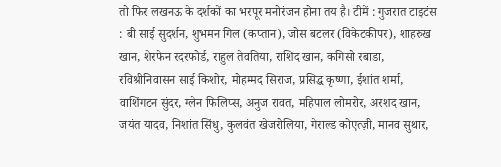तो फिर लखनऊ के दर्शकों का भरपूर मनोरंजन होना तय है। टीमें : गुजरात टाइटंस : बी साई सुदर्शन, शुभमन गिल (कप्तान), जोस बटलर (विकेटकीपर), शाहरुख खान, शेरफेन रदरफोर्ड, राहुल तेवतिया, राशिद खान, कगिसो रबाडा, रविश्रीनिवासन साई किशोर, मोहम्मद सिराज, प्रसिद्ध कृष्णा, ईशांत शर्मा, वाशिंगटन सुंदर, ग्लेन फिलिप्स, अनुज रावत, महिपाल लोमरोर, अरशद खान, जयंत यादव, निशांत सिंधु, कुलवंत खेजरोलिया, गेराल्ड कोएत्ज़ी, मानव सुथार,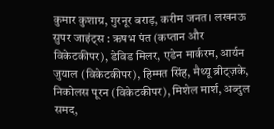कुमार कुशाग्र, गुरनूर बराड़, करीम जनत। लखनऊ सुपर जाइंट्स : ऋषभ पंत (कप्तान और विकेटकीपर), डेविड मिलर, एडेन मार्करम, आर्यन जुयाल (विकेटकीपर), हिम्मत सिंह, मैथ्यू ब्रीट्ज़के, निकोलस पूरन (विकेटकीपर), मिशेल मार्श, अब्दुल समद,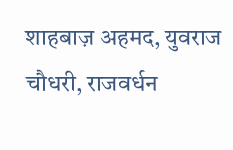शाहबाज़ अहमद, युवराज चौधरी, राजवर्धन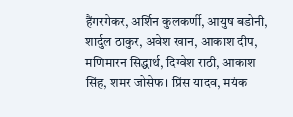हैंगरगेकर, अर्शिन कुलकर्णी, आयुष बडोनी, शार्दुल ठाकुर, अवेश खान, आकाश दीप, मणिमारन सिद्धार्थ, दिग्वेश राठी, आकाश सिंह, शमर जोसेफ। प्रिंस यादव, मयंक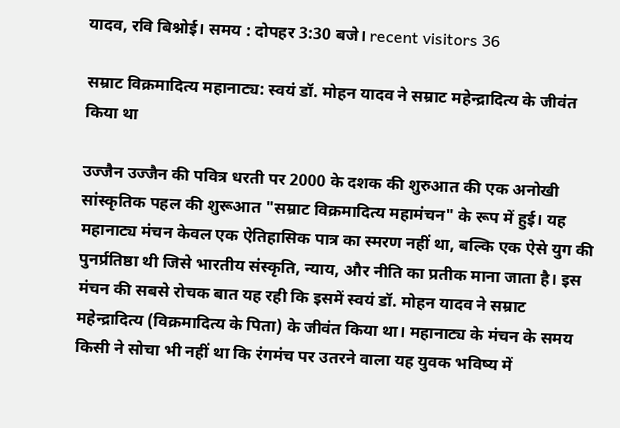यादव, रवि बिश्नोई। समय : दोपहर 3:30 बजे। recent visitors 36

सम्राट विक्रमादित्य महानाट्य: स्वयं डॉ. मोहन यादव ने सम्राट महेन्द्रादित्य के जीवंत किया था

उज्जैन उज्जैन की पवित्र धरती पर 2000 के दशक की शुरुआत की एक अनोखी सांस्कृतिक पहल की शुरूआत "सम्राट विक्रमादित्य महामंचन" के रूप में हुई। यह महानाट्य मंचन केवल एक ऐतिहासिक पात्र का स्मरण नहीं था, बल्कि एक ऐसे युग की पुनर्प्रतिष्ठा थी जिसे भारतीय संस्कृति, न्याय, और नीति का प्रतीक माना जाता है। इस मंचन की सबसे रोचक बात यह रही कि इसमें स्वयं डॉ. मोहन यादव ने सम्राट महेन्द्रादित्य (विक्रमादित्य के पिता) के जीवंत किया था। महानाट्य के मंचन के समय किसी ने सोचा भी नहीं था कि रंगमंच पर उतरने वाला यह युवक भविष्य में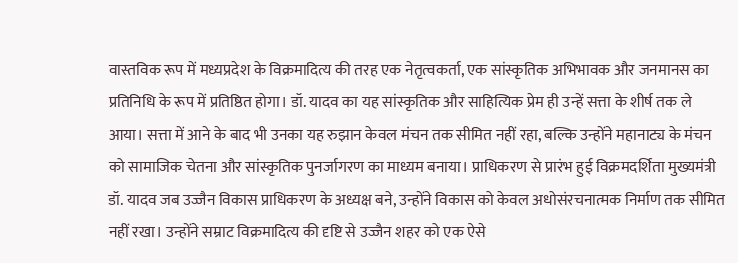वास्तविक रूप में मध्यप्रदेश के विक्रमादित्य की तरह एक नेतृत्वकर्ता, एक सांस्कृतिक अभिभावक और जनमानस का प्रतिनिधि के रूप में प्रतिष्ठित होगा। डॉ. यादव का यह सांस्कृतिक और साहित्यिक प्रेम ही उन्हें सत्ता के शीर्ष तक ले आया। सत्ता में आने के बाद भी उनका यह रुझान केवल मंचन तक सीमित नहीं रहा, बल्कि उन्होंने महानाट्य के मंचन को सामाजिक चेतना और सांस्कृतिक पुनर्जागरण का माध्यम बनाया। प्राधिकरण से प्रारंभ हुई विक्रमदर्शिता मुख्यमंत्री डॉ. यादव जब उज्जैन विकास प्राधिकरण के अध्यक्ष बने, उन्होंने विकास को केवल अधोसंरचनात्मक निर्माण तक सीमित नहीं रखा। उन्होंने सम्राट विक्रमादित्य की दृष्टि से उज्जैन शहर को एक ऐसे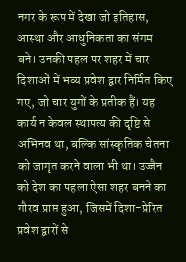नगर के रूप में देखा जो इतिहास, आस्था और आधुनिकता का संगम बने। उनकी पहल पर शहर में चार दिशाओं में भव्य प्रवेश द्वार निर्मित किए गए, जो चार युगों के प्रतीक हैं। यह कार्य न केवल स्थापत्य की दृष्टि से अभिनव था, बल्कि सांस्कृतिक चेतना को जागृत करने वाला भी था। उज्जैन को देश का पहला ऐसा शहर बनने का गौरव प्राप्त हुआ, जिसमें दिशा-प्रेरित प्रवेश द्वारों से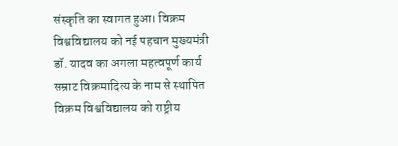संस्कृति का स्वागत हुआ। विक्रम विश्वविद्यालय को नई पहचान मुख्यमंत्री डॉ. यादव का अगला महत्वपूर्ण कार्य सम्राट विक्रमादित्य के नाम से स्थापित विक्रम विश्वविद्यालय को राष्ट्रीय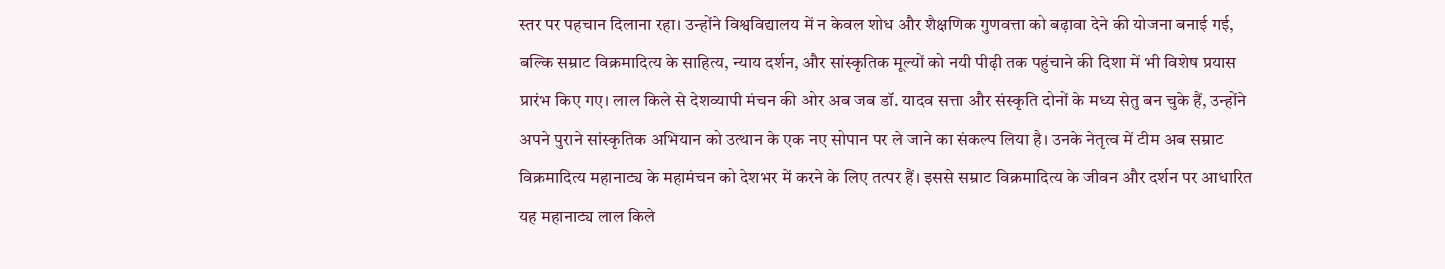स्तर पर पहचान दिलाना रहा। उन्होंने विश्वविद्यालय में न केवल शोध और शैक्षणिक गुणवत्ता को बढ़ावा देने की योजना बनाई गई, बल्कि सम्राट विक्रमादित्य के साहित्य, न्याय दर्शन, और सांस्कृतिक मूल्यों को नयी पीढ़ी तक पहुंचाने की दिशा में भी विशेष प्रयास प्रारंभ किए गए। लाल किले से देशव्यापी मंचन की ओर अब जब डॉ. यादव सत्ता और संस्कृति दोनों के मध्य सेतु बन चुके हैं, उन्होंने अपने पुराने सांस्कृतिक अभियान को उत्थान के एक नए सोपान पर ले जाने का संकल्प लिया है। उनके नेतृत्व में टीम अब सम्राट विक्रमादित्य महानाट्य के महामंचन को देशभर में करने के लिए तत्पर हैं। इससे सम्राट विक्रमादित्य के जीवन और दर्शन पर आधारित यह महानाट्य लाल किले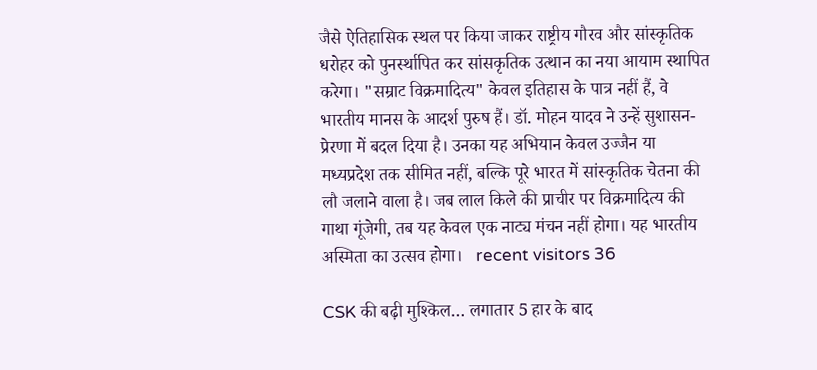जैसे ऐतिहासिक स्थल पर किया जाकर राष्ट्रीय गौरव और सांस्कृतिक धरोहर को पुनर्स्थापित कर सांसकृतिक उत्थान का नया आयाम स्थापित करेगा। "सम्राट विक्रमादित्य" केवल इतिहास के पात्र नहीं हैं, वे भारतीय मानस के आदर्श पुरुष हैं। डॉ. मोहन यादव ने उन्हें सुशासन-प्रेरणा में बदल दिया है। उनका यह अभियान केवल उज्जैन या मध्यप्रदेश तक सीमित नहीं, बल्कि पूरे भारत में सांस्कृतिक चेतना की लौ जलाने वाला है। जब लाल किले की प्राचीर पर विक्रमादित्य की गाथा गूंजेगी, तब यह केवल एक नाट्य मंचन नहीं होगा। यह भारतीय अस्मिता का उत्सव होगा।   recent visitors 36

CSK की बढ़ी मुश्किल… लगातार 5 हार के बाद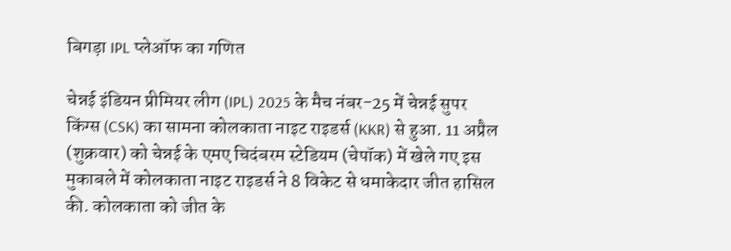बिगड़ा IPL प्लेऑफ का गणित

चेन्नई इंडियन प्रीमियर लीग (IPL) 2025 के मैच नंबर-25 में चेन्नई सुपर किंग्स (CSK) का सामना कोलकाता नाइट राइडर्स (KKR) से हुआ. 11 अप्रैल (शुक्रवार) को चेन्नई के एमए चिदंबरम स्टेडियम (चेपॉक) में खेले गए इस मुकाबले में कोलकाता नाइट राइडर्स ने 8 विकेट से धमाकेदार जीत हासिल की. कोलकाता को जीत के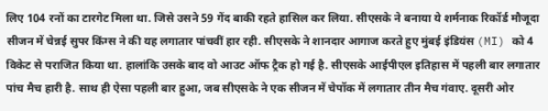लिए 104 रनों का टारगेट मिला था. जिसे उसने 59 गेंद बाकी रहते हासिल कर लिया. सीएसके ने बनाया ये शर्मनाक रिकॉर्ड मौजूदा सीजन में चेन्नई सुपर किंग्स ने की यह लगातार पांचवीं हार रही. सीएसके ने शानदार आगाज करते हुए मुंबई इंडियंस (MI) को 4 विकेट से पराजित किया था. हालांकि उसके बाद वो आउट ऑफ ट्रैक हो गई है. सीएसके आईपीएल इतिहास में पहली बार लगातार पांच मैच हारी है. साथ ही ऐसा पहली बार हुआ, जब सीएसके ने एक सीजन में चेपॉक में लगातार तीन मैच गंवाए. दूसरी ओर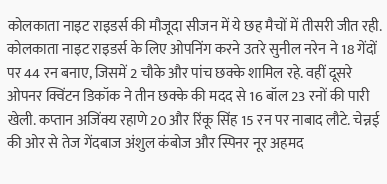कोलकाता नाइट राइडर्स की मौजूदा सीजन में ये छह मैचों में तीसरी जीत रही. कोलकाता नाइट राइडर्स के लिए ओपनिंग करने उतरे सुनील नरेन ने 18 गेंदों पर 44 रन बनाए, जिसमें 2 चौके और पांच छक्के शामिल रहे. वहीं दूसरे ओपनर क्विंटन डिकॉक ने तीन छक्के की मदद से 16 बॉल 23 रनों की पारी खेली. कप्तान अजिंक्य रहाणे 20 और रिंकू सिंह 15 रन पर नाबाद लौटे. चेन्नई की ओर से तेज गेंदबाज अंशुल कंबोज और स्पिनर नूर अहमद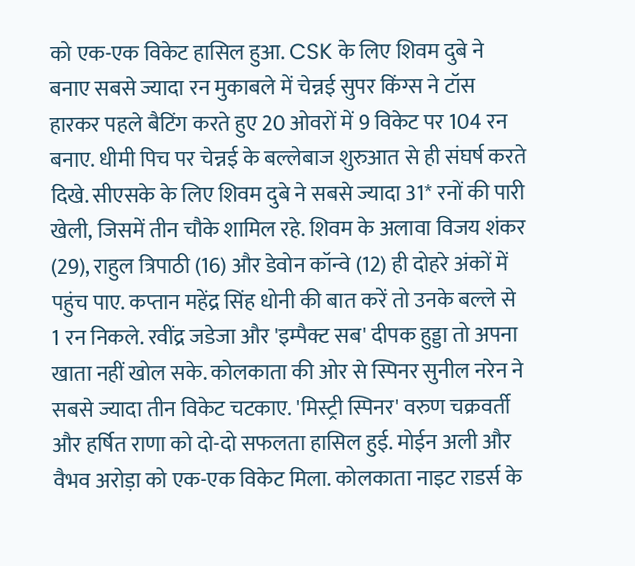को एक-एक विकेट हासिल हुआ. CSK के लिए शिवम दुबे ने बनाए सबसे ज्यादा रन मुकाबले में चेन्नई सुपर किंग्स ने टॉस हारकर पहले बैटिंग करते हुए 20 ओवरों में 9 विकेट पर 104 रन बनाए. धीमी पिच पर चेन्नई के बल्लेबाज शुरुआत से ही संघर्ष करते दिखे. सीएसके के लिए शिवम दुबे ने सबसे ज्यादा 31* रनों की पारी खेली, जिसमें तीन चौके शामिल रहे. शिवम के अलावा विजय शंकर (29), राहुल त्रिपाठी (16) और डेवोन कॉन्वे (12) ही दोहरे अंकों में पहुंच पाए. कप्तान महेंद्र सिंह धोनी की बात करें तो उनके बल्ले से 1 रन निकले. रवींद्र जडेजा और 'इम्पैक्ट सब' दीपक हुड्डा तो अपना खाता नहीं खोल सके. कोलकाता की ओर से स्पिनर सुनील नरेन ने सबसे ज्यादा तीन विकेट चटकाए. 'मिस्ट्री स्पिनर' वरुण चक्रवर्ती और हर्षित राणा को दो-दो सफलता हासिल हुई. मोईन अली और वैभव अरोड़ा को एक-एक विकेट मिला. कोलकाता नाइट राडर्स के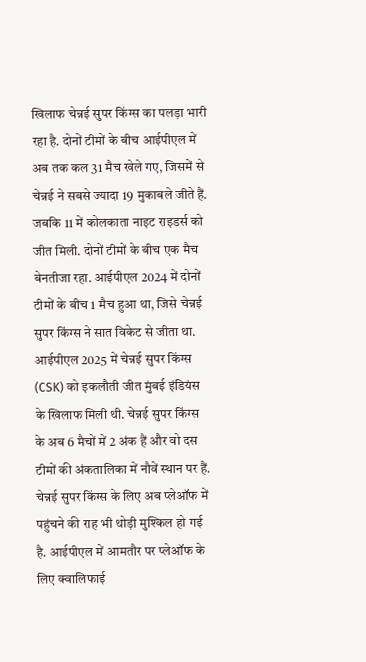खिलाफ चेन्नई सुपर किंग्स का पलड़ा भारी रहा है. दोनों टीमों के बीच आईपीएल में अब तक कल 31 मैच खेले गए, जिसमें से चेन्नई ने सबसे ज्यादा 19 मुकाबले जीते हैं. जबकि 11 में कोलकाता नाइट राइडर्स को जीत मिली. दोनों टीमों के बीच एक मैच बेनतीजा रहा. आईपीएल 2024 में दोनों टीमों के बीच 1 मैच हुआ था, जिसे चेन्नई सुपर किंग्स ने सात विकेट से जीता था. आईपीएल 2025 में चेन्नई सुपर किंग्स (CSK) को इकलौती जीत मुंबई इंडियंस के खिलाफ मिली थी. चेन्नई सुपर किंग्स के अब 6 मैचों में 2 अंक हैं और वो दस टीमों की अंकतालिका में नौवें स्थान पर हैं. चेन्नई सुपर किंग्स के लिए अब प्लेऑफ में पहुंचने की राह भी थोड़ी मुश्किल हो गई है. आईपीएल में आमतौर पर प्लेऑफ के लिए क्वालिफाई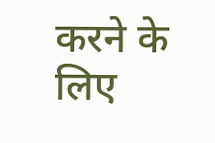करने के लिए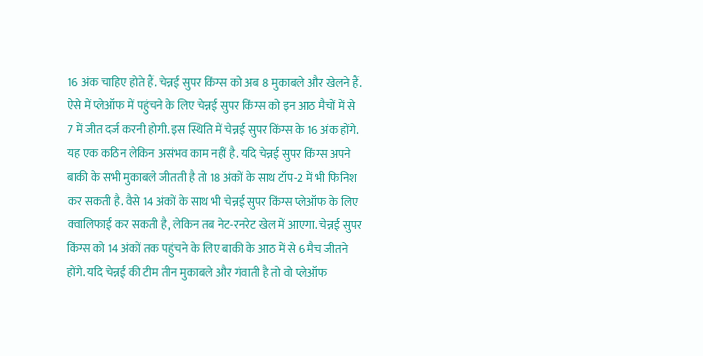16 अंक चाहिए होते हैं. चेन्नई सुपर किंग्स को अब 8 मुकाबले और खेलने हैं. ऐसे में प्लेऑफ में पहुंचने के लिए चेन्नई सुपर किंग्स को इन आठ मैचों में से 7 में जीत दर्ज करनी होगी. इस स्थिति में चेन्नई सुपर किंग्स के 16 अंक होंगे.  यह एक कठिन लेकिन असंभव काम नहीं है. यदि चेन्नई सुपर किंग्स अपने बाकी के सभी मुकाबले जीतती है तो 18 अंकों के साथ टॉप-2 में भी फिनिश कर सकती है. वैसे 14 अंकों के साथ भी चेन्नई सुपर किंग्स प्लेऑफ के लिए क्वालिफाई कर सकती है, लेकिन तब नेट-रनरेट खेल में आएगा. चेन्नई सुपर किंग्स को 14 अंकों तक पहुंचने के लिए बाकी के आठ में से 6 मैच जीतने होंगे. यदि चेन्नई की टीम तीन मुकाबले और गंवाती है तो वो प्लेऑफ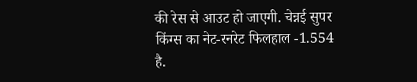की रेस से आउट हो जाएगी. चेन्नई सुपर किंग्स का नेट-रनरेट फिलहाल -1.554 है.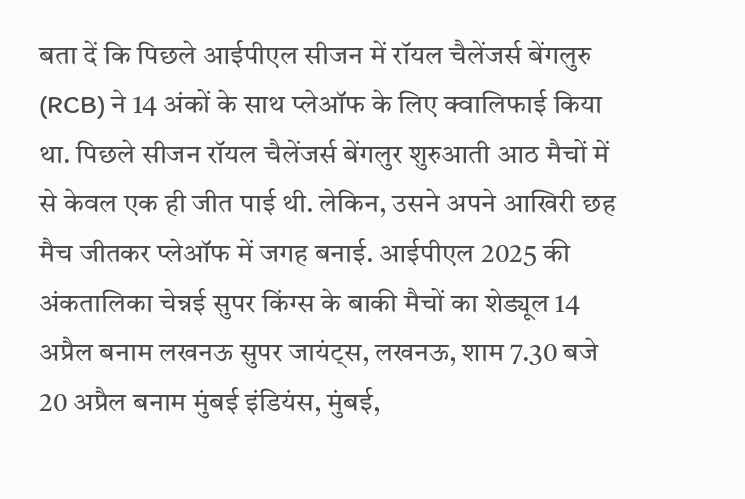बता दें कि पिछले आईपीएल सीजन में रॉयल चैलेंजर्स बेंगलुरु (RCB) ने 14 अंकों के साथ प्लेऑफ के लिए क्वालिफाई किया था. पिछले सीजन रॉयल चैलेंजर्स बेंगलुर शुरुआती आठ मैचों में से केवल एक ही जीत पाई थी. लेकिन, उसने अपने आखिरी छह मैच जीतकर प्लेऑफ में जगह बनाई. आईपीएल 2025 की अंकतालिका चेन्नई सुपर किंग्स के बाकी मैचों का शेड्यूल 14 अप्रैल बनाम लखनऊ सुपर जायंट्स, लखनऊ, शाम 7.30 बजे 20 अप्रैल बनाम मुंबई इंडियंस, मुंबई,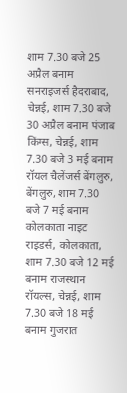शाम 7.30 बजे 25 अप्रैल बनाम सनराइजर्स हैदराबाद, चेन्नई, शाम 7.30 बजे 30 अप्रैल बनाम पंजाब किंग्स, चेन्नई, शाम 7.30 बजे 3 मई बनाम रॉयल चैलेंजर्स बेंगलुरु, बेंगलुरु, शाम 7.30 बजे 7 मई बनाम कोलकाता नाइट राइडर्स, कोलकाता, शाम 7.30 बजे 12 मई बनाम राजस्थान रॉयल्स, चेन्नई, शाम 7.30 बजे 18 मई बनाम गुजरात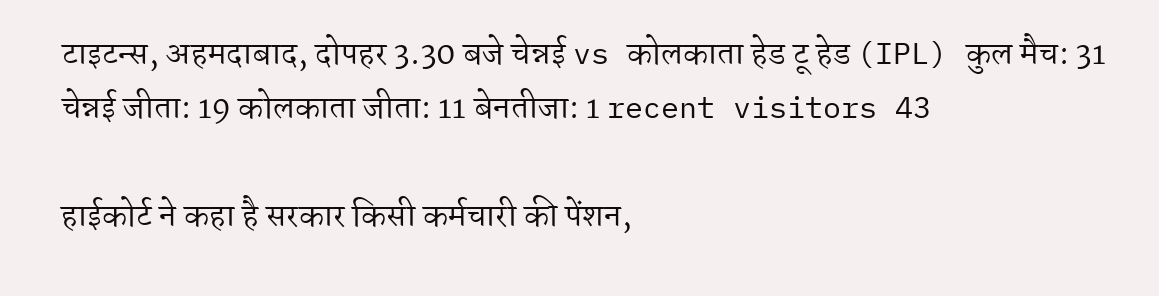टाइटन्स, अहमदाबाद, दोपहर 3.30 बजे चेन्नई vs कोलकाता हेड टू हेड (IPL) कुल मैच: 31 चेन्नई जीता: 19 कोलकाता जीता: 11 बेनतीजा: 1 recent visitors 43

हाईकोर्ट ने कहा है सरकार किसी कर्मचारी की पेंशन,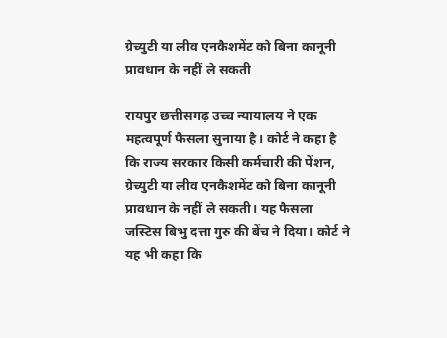ग्रेच्युटी या लीव एनकैशमेंट को बिना कानूनी प्रावधान के नहीं ले सकती

रायपुर छत्तीसगढ़ उच्च न्यायालय ने एक महत्वपूर्ण फैसला सुनाया है। कोर्ट ने कहा है कि राज्य सरकार किसी कर्मचारी की पेंशन, ग्रेच्युटी या लीव एनकैशमेंट को बिना कानूनी प्रावधान के नहीं ले सकती। यह फैसला जस्टिस बिभु दत्ता गुरु की बेंच ने दिया। कोर्ट ने यह भी कहा कि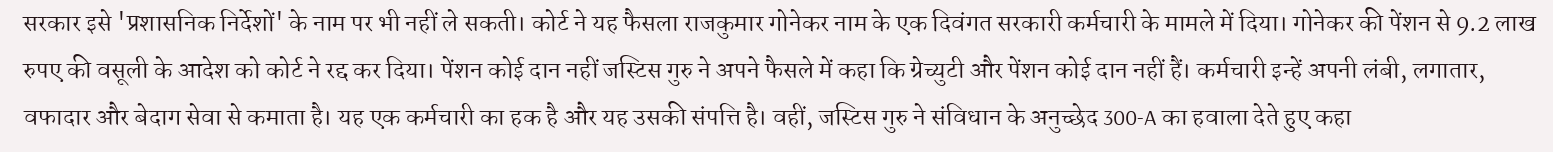सरकार इसे 'प्रशासनिक निर्देशों' के नाम पर भी नहीं ले सकती। कोर्ट ने यह फैसला राजकुमार गोनेकर नाम के एक दिवंगत सरकारी कर्मचारी के मामले में दिया। गोनेकर की पेंशन से 9.2 लाख रुपए की वसूली के आदेश को कोर्ट ने रद्द कर दिया। पेंशन कोई दान नहीं जस्टिस गुरु ने अपने फैसले में कहा कि ग्रेच्युटी और पेंशन कोई दान नहीं हैं। कर्मचारी इन्हें अपनी लंबी, लगातार, वफादार और बेदाग सेवा से कमाता है। यह एक कर्मचारी का हक है और यह उसकी संपत्ति है। वहीं, जस्टिस गुरु ने संविधान के अनुच्छेद 300-A का हवाला देते हुए कहा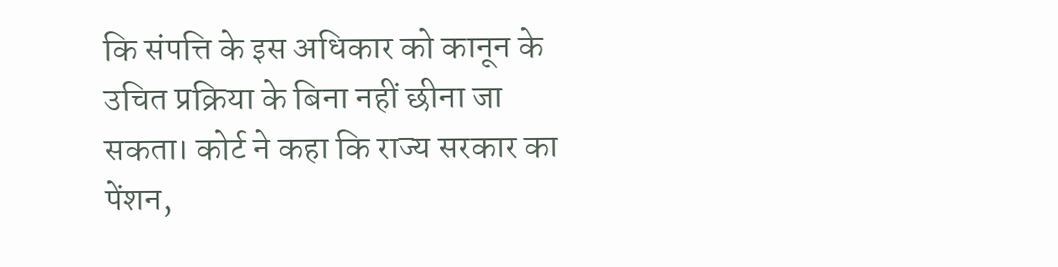कि संपत्ति के इस अधिकार को कानून के उचित प्रक्रिया के बिना नहीं छीना जा सकता। कोर्ट ने कहा कि राज्य सरकार का पेंशन,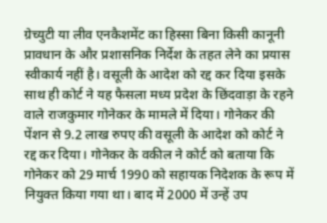ग्रेच्युटी या लीव एनकैशमेंट का हिस्सा बिना किसी कानूनी प्रावधान के और प्रशासनिक निर्देश के तहत लेने का प्रयास स्वीकार्य नहीं है। वसूली के आदेश को रद्द कर दिया इसके साथ ही कोर्ट ने यह फैसला मध्य प्रदेश के छिंदवाड़ा के रहने वाले राजकुमार गोनेकर के मामले में दिया। गोनेकर की पेंशन से 9.2 लाख रुपए की वसूली के आदेश को कोर्ट ने रद्द कर दिया। गोनेकर के वकील ने कोर्ट को बताया कि गोनेकर को 29 मार्च 1990 को सहायक निदेशक के रूप में नियुक्त किया गया था। बाद में 2000 में उन्हें उप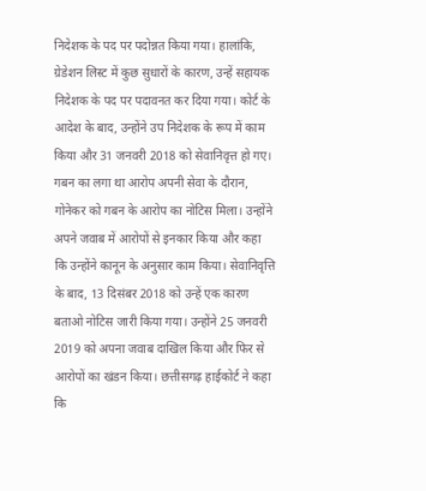निदेशक के पद पर पदोन्नत किया गया। हालांकि, ग्रेडेशन लिस्ट में कुछ सुधारों के कारण, उन्हें सहायक निदेशक के पद पर पदावनत कर दिया गया। कोर्ट के आदेश के बाद, उन्होंने उप निदेशक के रूप में काम किया और 31 जनवरी 2018 को सेवानिवृत्त हो गए। गबन का लगा था आरोप अपनी सेवा के दौरान, गोनेकर को गबन के आरोप का नोटिस मिला। उन्होंने अपने जवाब में आरोपों से इनकार किया और कहा कि उन्होंने कानून के अनुसार काम किया। सेवानिवृत्ति के बाद, 13 दिसंबर 2018 को उन्हें एक कारण बताओ नोटिस जारी किया गया। उन्होंने 25 जनवरी 2019 को अपना जवाब दाखिल किया और फिर से आरोपों का खंडन किया। छत्तीसगढ़ हाईकोर्ट ने कहा कि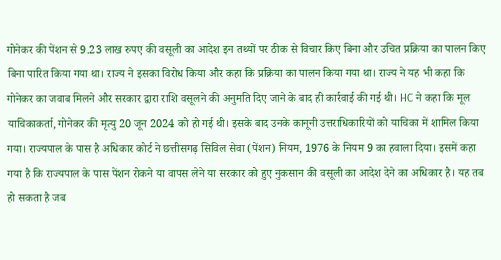गोनेकर की पेंशन से 9.23 लाख रुपए की वसूली का आदेश इन तथ्यों पर ठीक से विचार किए बिना और उचित प्रक्रिया का पालन किए बिना पारित किया गया था। राज्य ने इसका विरोध किया और कहा कि प्रक्रिया का पालन किया गया था। राज्य ने यह भी कहा कि गोनेकर का जवाब मिलने और सरकार द्वारा राशि वसूलने की अनुमति दिए जाने के बाद ही कार्रवाई की गई थी। HC ने कहा कि मूल याचिकाकर्ता, गोनेकर की मृत्यु 20 जून 2024 को हो गई थी। इसके बाद उनके कानूनी उत्तराधिकारियों को याचिका में शामिल किया गया। राज्यपाल के पास है अधिकार कोर्ट ने छत्तीसगढ़ सिविल सेवा (पेंशन) नियम, 1976 के नियम 9 का हवाला दिया। इसमें कहा गया है कि राज्यपाल के पास पेंशन रोकने या वापस लेने या सरकार को हुए नुकसान की वसूली का आदेश देने का अधिकार है। यह तब हो सकता है जब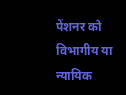पेंशनर को विभागीय या न्यायिक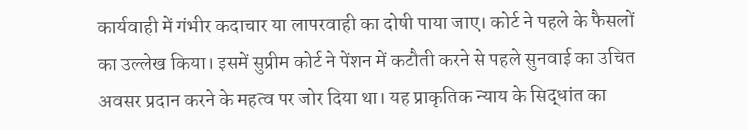कार्यवाही में गंभीर कदाचार या लापरवाही का दोषी पाया जाए। कोर्ट ने पहले के फैसलों का उल्लेख किया। इसमें सुप्रीम कोर्ट ने पेंशन में कटौती करने से पहले सुनवाई का उचित अवसर प्रदान करने के महत्व पर जोर दिया था। यह प्राकृतिक न्याय के सिद्धांत का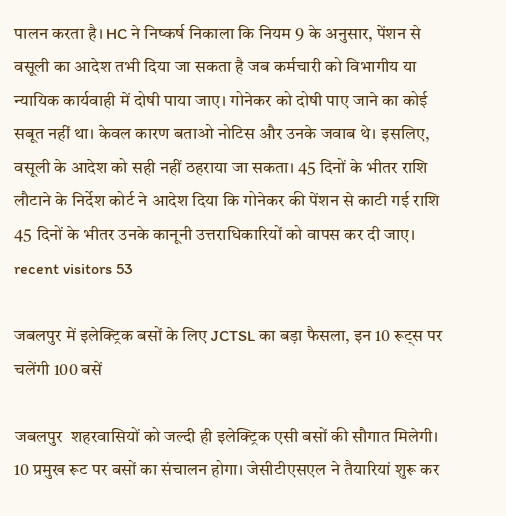पालन करता है। HC ने निष्कर्ष निकाला कि नियम 9 के अनुसार, पेंशन से वसूली का आदेश तभी दिया जा सकता है जब कर्मचारी को विभागीय या न्यायिक कार्यवाही में दोषी पाया जाए। गोनेकर को दोषी पाए जाने का कोई सबूत नहीं था। केवल कारण बताओ नोटिस और उनके जवाब थे। इसलिए, वसूली के आदेश को सही नहीं ठहराया जा सकता। 45 दिनों के भीतर राशि लौटाने के निर्देश कोर्ट ने आदेश दिया कि गोनेकर की पेंशन से काटी गई राशि 45 दिनों के भीतर उनके कानूनी उत्तराधिकारियों को वापस कर दी जाए। recent visitors 53

जबलपुर में इलेक्ट्रिक बसों के लिए JCTSL का बड़ा फैसला, इन 10 रूट्स पर चलेंगी 100 बसें

जबलपुर  शहरवासियों को जल्दी ही इलेक्ट्रिक एसी बसों की सौगात मिलेगी। 10 प्रमुख रूट पर बसों का संचालन होगा। जेसीटीएसएल ने तैयारियां शुरू कर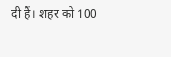दी हैं। शहर को 100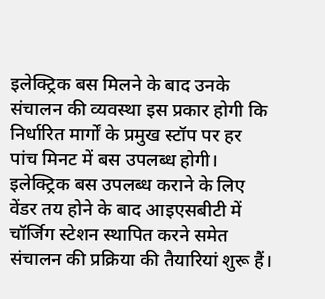इलेक्ट्रिक बस मिलने के बाद उनके संचालन की व्यवस्था इस प्रकार होगी कि निर्धारित मार्गों के प्रमुख स्टॉप पर हर पांच मिनट में बस उपलब्ध होगी। इलेक्ट्रिक बस उपलब्ध कराने के लिए वेंडर तय होने के बाद आइएसबीटी में चॉर्जिग स्टेशन स्थापित करने समेत संचालन की प्रक्रिया की तैयारियां शुरू हैं।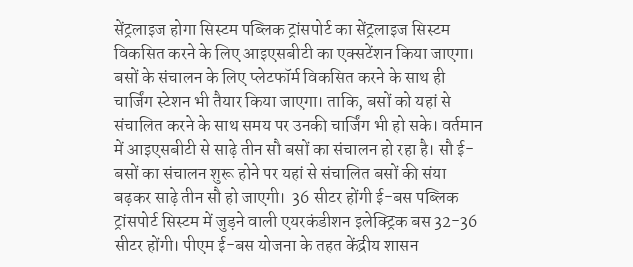सेंट्रलाइज होगा सिस्टम पब्लिक ट्रांसपोर्ट का सेंट्रलाइज सिस्टम विकसित करने के लिए आइएसबीटी का एक्सटेंशन किया जाएगा। बसों के संचालन के लिए प्लेटफॉर्म विकसित करने के साथ ही चार्जिंग स्टेशन भी तैयार किया जाएगा। ताकि, बसों को यहां से संचालित करने के साथ समय पर उनकी चार्जिंग भी हो सके। वर्तमान में आइएसबीटी से साढ़े तीन सौ बसों का संचालन हो रहा है। सौ ई-बसों का संचालन शुरू होने पर यहां से संचालित बसों की संया बढ़कर साढ़े तीन सौ हो जाएगी।  36 सीटर होंगी ई-बस पब्लिक ट्रांसपोर्ट सिस्टम में जुड़ने वाली एयरकंडीशन इलेक्ट्रिक बस 32-36 सीटर होंगी। पीएम ई-बस योजना के तहत केंद्रीय शासन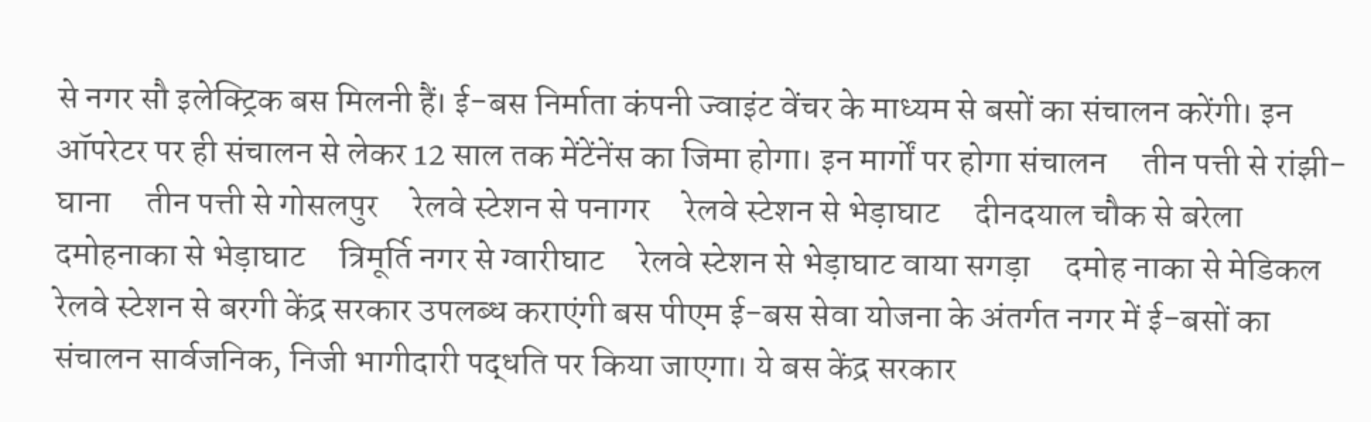से नगर सौ इलेक्ट्रिक बस मिलनी हैं। ई-बस निर्माता कंपनी ज्वाइंट वेंचर के माध्यम से बसों का संचालन करेंगी। इन ऑपरेटर पर ही संचालन से लेकर 12 साल तक मेंटेंनेंस का जिमा होगा। इन मार्गों पर होगा संचालन     तीन पत्ती से रांझी-घाना     तीन पत्ती से गोसलपुर     रेलवे स्टेशन से पनागर     रेलवे स्टेशन से भेड़ाघाट     दीनदयाल चौक से बरेला     दमोहनाका से भेड़ाघाट     त्रिमूर्ति नगर से ग्वारीघाट     रेलवे स्टेशन से भेड़ाघाट वाया सगड़ा     दमोह नाका से मेडिकल     रेलवे स्टेशन से बरगी केंद्र सरकार उपलब्ध कराएंगी बस पीएम ई-बस सेवा योजना के अंतर्गत नगर में ई-बसों का संचालन सार्वजनिक, निजी भागीदारी पद्धति पर किया जाएगा। ये बस केंद्र सरकार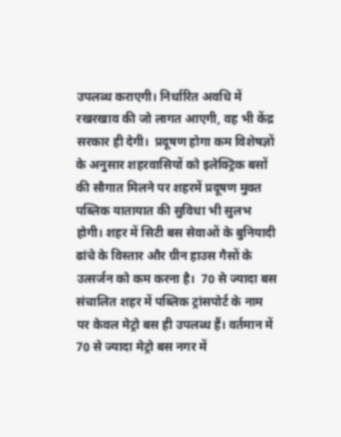उपलब्ध कराएगी। निर्धारित अवधि में रखरखाव की जो लागत आएगी, वह भी केंद्र सरकार ही देगी।  प्रदूषण होगा कम विशेषज्ञों के अनुसार शहरवासियों को इलेक्ट्रिक बसों की सौगात मिलने पर शहरमें प्रदूषण मुक्त पब्लिक यातायात की सुविधा भी सुलभ होगी। शहर में सिटी बस सेवाओं के बुनियादी ढांचे के विस्तार और ग्रीन हाउस गैसों के उत्सर्जन को कम करना है।  70 से ज्यादा बस संचालित शहर में पब्लिक ट्रांसपोर्ट के नाम पर केवल मेट्रो बस ही उपलब्ध हैं। वर्तमान में 70 से ज्यादा मेट्रो बस नगर में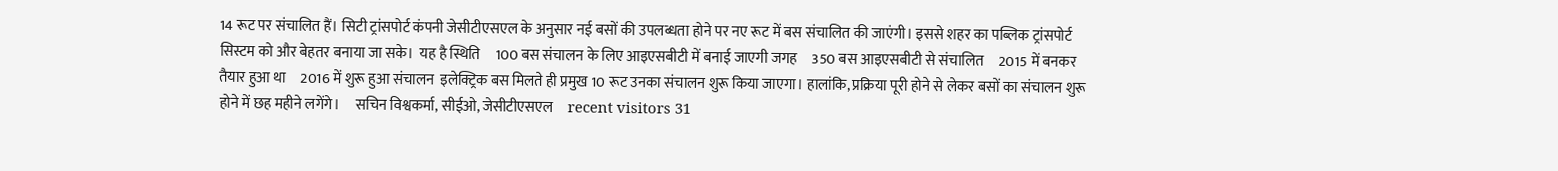14 रूट पर संचालित हैं। सिटी ट्रांसपोर्ट कंपनी जेसीटीएसएल के अनुसार नई बसों की उपलब्धता होने पर नए रूट में बस संचालित की जाएंगी। इससे शहर का पब्लिक ट्रांसपोर्ट सिस्टम को और बेहतर बनाया जा सके।  यह है स्थिति     100 बस संचालन के लिए आइएसबीटी में बनाई जाएगी जगह     350 बस आइएसबीटी से संचालित     2015 में बनकर तैयार हुआ था     2016 में शुरू हुआ संचालन  इलेक्ट्रिक बस मिलते ही प्रमुख 10 रूट उनका संचालन शुरू किया जाएगा। हालांकि, प्रक्रिया पूरी होने से लेकर बसों का संचालन शुरू होने में छह महीने लगेंगे।     सचिन विश्वकर्मा, सीईओ, जेसीटीएसएल     recent visitors 31